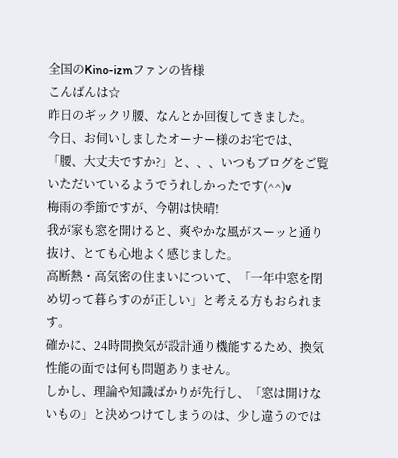全国のKino-izmファンの皆様
こんばんは☆
昨日のギックリ腰、なんとか回復してきました。
今日、お伺いしましたオーナー様のお宅では、「腰、大丈夫ですか?」と、、、いつもブログをご覧いただいているようでうれしかったです(^^)v
梅雨の季節ですが、今朝は快晴!
我が家も窓を開けると、爽やかな風がスーッと通り抜け、とても心地よく感じました。
高断熱・高気密の住まいについて、「一年中窓を閉め切って暮らすのが正しい」と考える方もおられます。
確かに、24時間換気が設計通り機能するため、換気性能の面では何も問題ありません。
しかし、理論や知識ばかりが先行し、「窓は開けないもの」と決めつけてしまうのは、少し違うのでは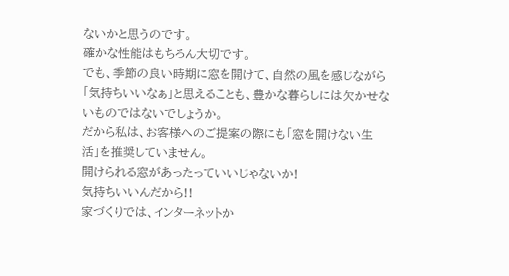ないかと思うのです。
確かな性能はもちろん大切です。
でも、季節の良い時期に窓を開けて、自然の風を感じながら「気持ちいいなぁ」と思えることも、豊かな暮らしには欠かせないものではないでしょうか。
だから私は、お客様へのご提案の際にも「窓を開けない生活」を推奨していません。
開けられる窓があったっていいじゃないか!
気持ちいいんだから!!
家づくりでは、インターネットか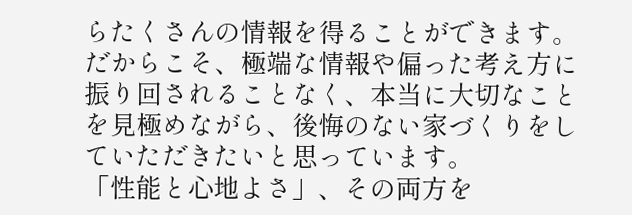らたくさんの情報を得ることができます。
だからこそ、極端な情報や偏った考え方に振り回されることなく、本当に大切なことを見極めながら、後悔のない家づくりをしていただきたいと思っています。
「性能と心地よさ」、その両方を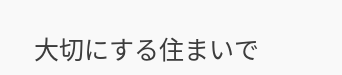大切にする住まいで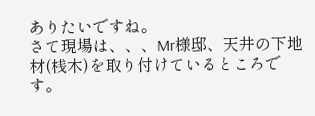ありたいですね。
さて現場は、、、Mr様邸、天井の下地材(桟木)を取り付けているところです。